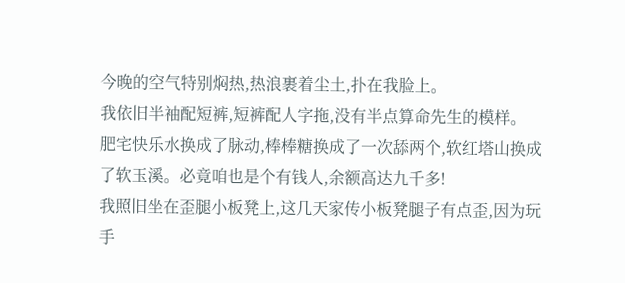今晚的空气特别焖热,热浪裹着尘土,扑在我脸上。
我依旧半袖配短裤,短裤配人字拖,没有半点算命先生的模样。
肥宅快乐水换成了脉动,棒棒糖换成了一次舔两个,软红塔山换成了软玉溪。必竟咱也是个有钱人,余额高达九千多!
我照旧坐在歪腿小板凳上,这几天家传小板凳腿子有点歪,因为玩手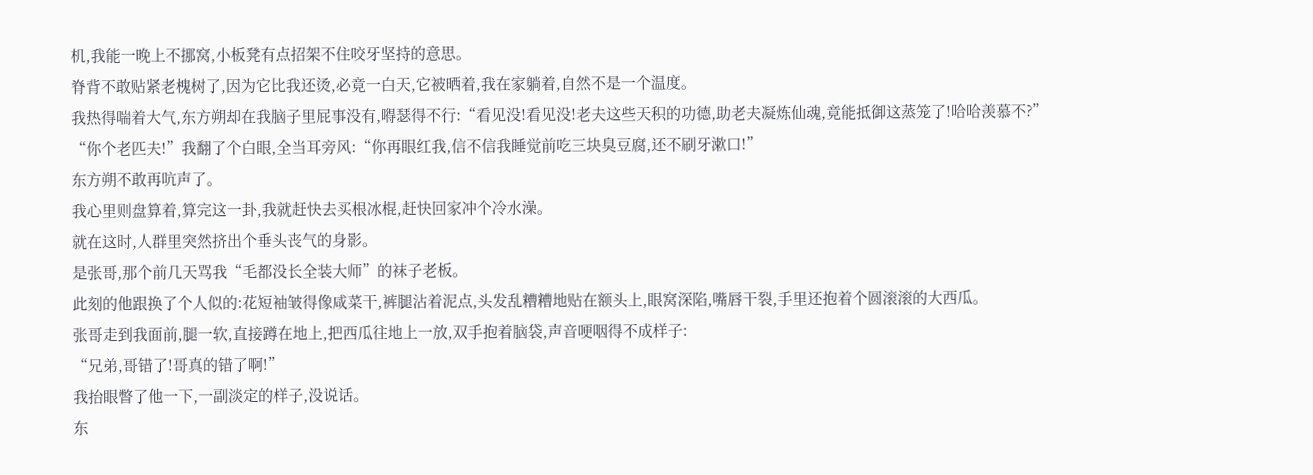机,我能一晚上不挪窝,小板凳有点招架不住咬牙坚持的意思。
脊背不敢贴紧老槐树了,因为它比我还烫,必竟一白天,它被晒着,我在家躺着,自然不是一个温度。
我热得喘着大气,东方朔却在我脑子里屁事没有,嘚瑟得不行:“看见没!看见没!老夫这些天积的功德,助老夫凝炼仙魂,竟能抵御这蒸笼了!哈哈羡慕不?”
“你个老匹夫!”我翻了个白眼,全当耳旁风:“你再眼红我,信不信我睡觉前吃三块臭豆腐,还不刷牙漱口!”
东方朔不敢再吭声了。
我心里则盘算着,算完这一卦,我就赶快去买根冰棍,赶快回家冲个冷水澡。
就在这时,人群里突然挤出个垂头丧气的身影。
是张哥,那个前几天骂我“毛都没长全装大师”的袜子老板。
此刻的他跟换了个人似的:花短袖皱得像咸菜干,裤腿沾着泥点,头发乱糟糟地贴在额头上,眼窝深陷,嘴唇干裂,手里还抱着个圆滚滚的大西瓜。
张哥走到我面前,腿一软,直接蹲在地上,把西瓜往地上一放,双手抱着脑袋,声音哽咽得不成样子:
“兄弟,哥错了!哥真的错了啊!”
我抬眼瞥了他一下,一副淡定的样子,没说话。
东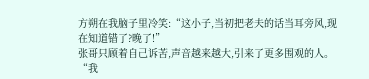方朔在我脑子里冷笑:“这小子,当初把老夫的话当耳旁风,现在知道错了?晚了!”
张哥只顾着自己诉苦,声音越来越大,引来了更多围观的人。
“我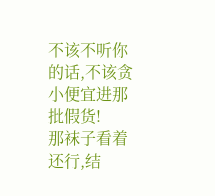不该不听你的话,不该贪小便宜进那批假货!
那袜子看着还行,结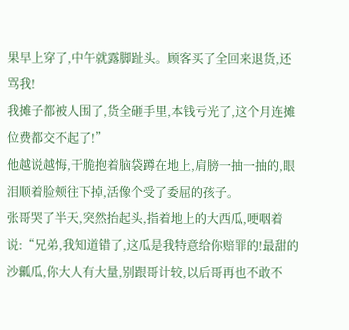果早上穿了,中午就露脚趾头。顾客买了全回来退货,还骂我!
我摊子都被人围了,货全砸手里,本钱亏光了,这个月连摊位费都交不起了!”
他越说越悔,干脆抱着脑袋蹲在地上,肩膀一抽一抽的,眼泪顺着脸颊往下掉,活像个受了委屈的孩子。
张哥哭了半天,突然抬起头,指着地上的大西瓜,哽咽着说:“兄弟,我知道错了,这瓜是我特意给你赔罪的!最甜的沙瓤瓜,你大人有大量,别跟哥计较,以后哥再也不敢不